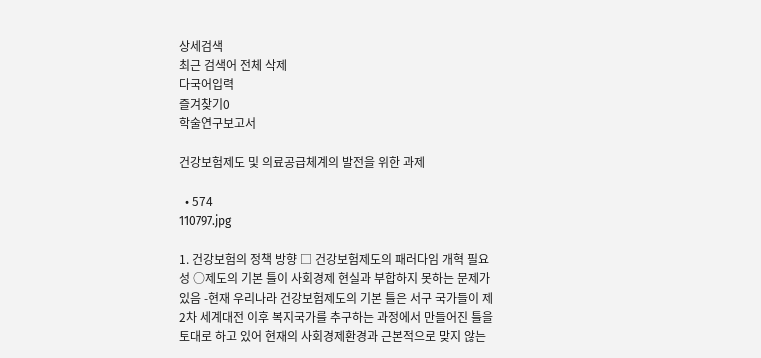상세검색
최근 검색어 전체 삭제
다국어입력
즐겨찾기0
학술연구보고서

건강보험제도 및 의료공급체계의 발전을 위한 과제

  • 574
110797.jpg

1. 건강보험의 정책 방향 □ 건강보험제도의 패러다임 개혁 필요성 ○제도의 기본 틀이 사회경제 현실과 부합하지 못하는 문제가 있음 -현재 우리나라 건강보험제도의 기본 틀은 서구 국가들이 제2차 세계대전 이후 복지국가를 추구하는 과정에서 만들어진 틀을 토대로 하고 있어 현재의 사회경제환경과 근본적으로 맞지 않는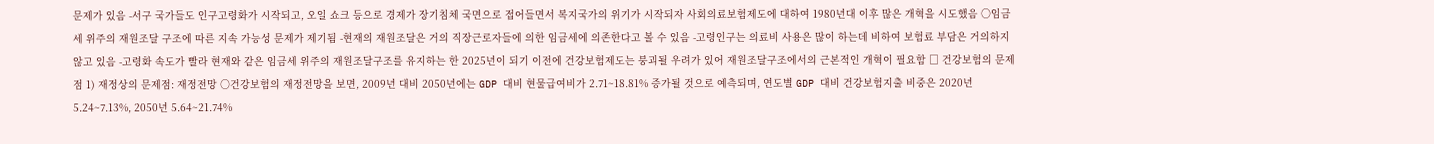문제가 있음 -서구 국가들도 인구고령화가 시작되고, 오일 쇼크 등으로 경제가 장기침체 국면으로 접어들면서 복지국가의 위기가 시작되자 사회의료보험제도에 대하여 1980년대 이후 많은 개혁을 시도했음 ○임금세 위주의 재원조달 구조에 따른 지속 가능성 문제가 제기됨 -현재의 재원조달은 거의 직장근로자들에 의한 임금세에 의존한다고 볼 수 있음 -고령인구는 의료비 사용은 많이 하는데 비하여 보험료 부담은 거의하지 않고 있음 -고령화 속도가 빨라 현재와 같은 임금세 위주의 재원조달구조를 유지하는 한 2025년이 되기 이전에 건강보험제도는 붕괴될 우려가 있어 재원조달구조에서의 근본적인 개혁이 필요함 □ 건강보험의 문제점 1) 재정상의 문제점: 재정전망 ○건강보험의 재정전망을 보면, 2009년 대비 2050년에는 GDP 대비 현물급여비가 2.71~18.81% 증가될 것으로 예측되며, 연도별 GDP 대비 건강보험지출 비중은 2020년 5.24~7.13%, 2050년 5.64~21.74%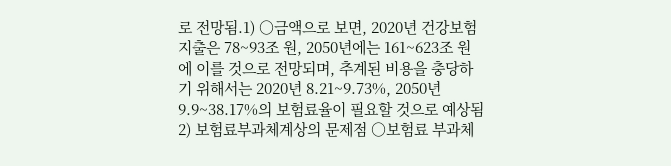로 전망됨.1) ○금액으로 보면, 2020년 건강보험 지출은 78~93조 원, 2050년에는 161~623조 원에 이를 것으로 전망되며, 추계된 비용을 충당하기 위해서는 2020년 8.21~9.73%, 2050년 9.9~38.17%의 보험료율이 필요할 것으로 예상됨 2) 보험료부과체계상의 문제점 ○보험료 부과체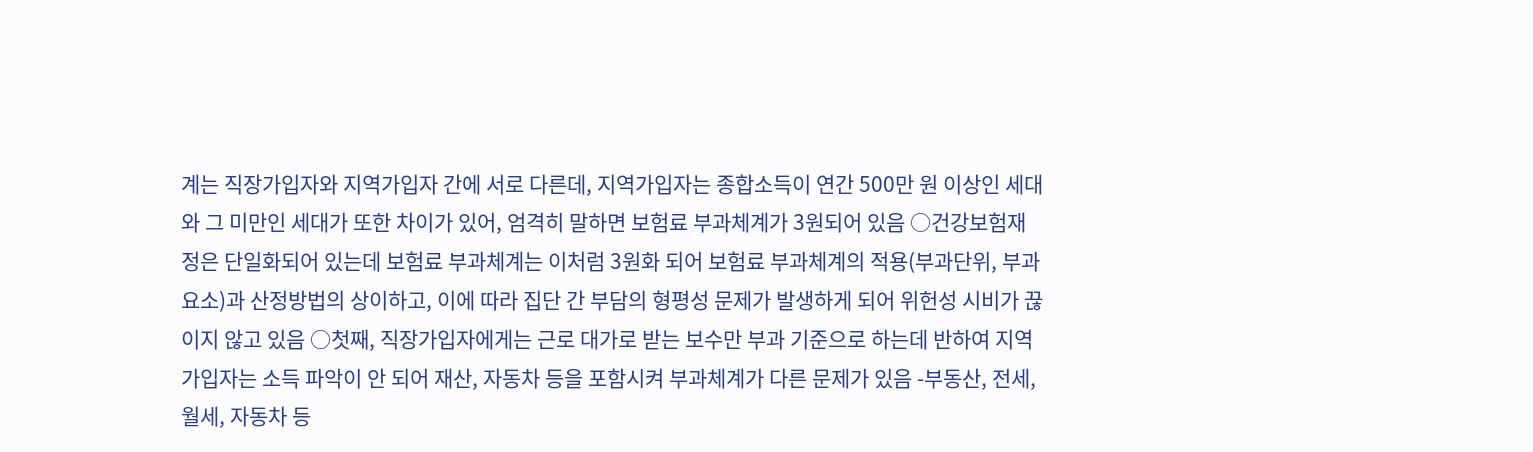계는 직장가입자와 지역가입자 간에 서로 다른데, 지역가입자는 종합소득이 연간 500만 원 이상인 세대와 그 미만인 세대가 또한 차이가 있어, 엄격히 말하면 보험료 부과체계가 3원되어 있음 ○건강보험재정은 단일화되어 있는데 보험료 부과체계는 이처럼 3원화 되어 보험료 부과체계의 적용(부과단위, 부과요소)과 산정방법의 상이하고, 이에 따라 집단 간 부담의 형평성 문제가 발생하게 되어 위헌성 시비가 끊이지 않고 있음 ○첫째, 직장가입자에게는 근로 대가로 받는 보수만 부과 기준으로 하는데 반하여 지역가입자는 소득 파악이 안 되어 재산, 자동차 등을 포함시켜 부과체계가 다른 문제가 있음 -부동산, 전세, 월세, 자동차 등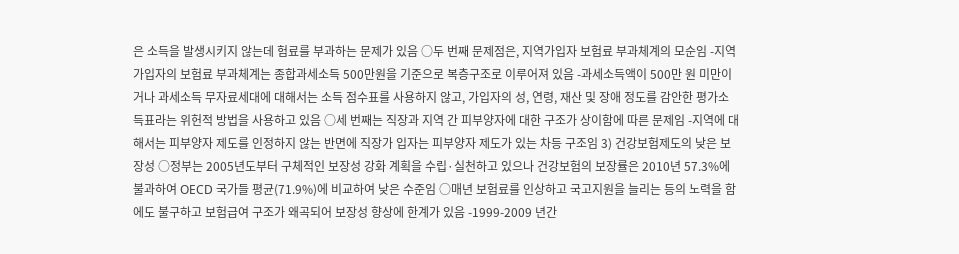은 소득을 발생시키지 않는데 험료를 부과하는 문제가 있음 ○두 번째 문제점은, 지역가입자 보험료 부과체계의 모순임 -지역가입자의 보험료 부과체계는 종합과세소득 500만원을 기준으로 복층구조로 이루어져 있음 -과세소득액이 500만 원 미만이거나 과세소득 무자료세대에 대해서는 소득 점수표를 사용하지 않고, 가입자의 성, 연령, 재산 및 장애 정도를 감안한 평가소득표라는 위헌적 방법을 사용하고 있음 ○세 번째는 직장과 지역 간 피부양자에 대한 구조가 상이함에 따른 문제임 -지역에 대해서는 피부양자 제도를 인정하지 않는 반면에 직장가 입자는 피부양자 제도가 있는 차등 구조임 3) 건강보험제도의 낮은 보장성 ○정부는 2005년도부터 구체적인 보장성 강화 계획을 수립·실천하고 있으나 건강보험의 보장률은 2010년 57.3%에 불과하여 OECD 국가들 평균(71.9%)에 비교하여 낮은 수준임 ○매년 보험료를 인상하고 국고지원을 늘리는 등의 노력을 함에도 불구하고 보험급여 구조가 왜곡되어 보장성 향상에 한계가 있음 -1999-2009 년간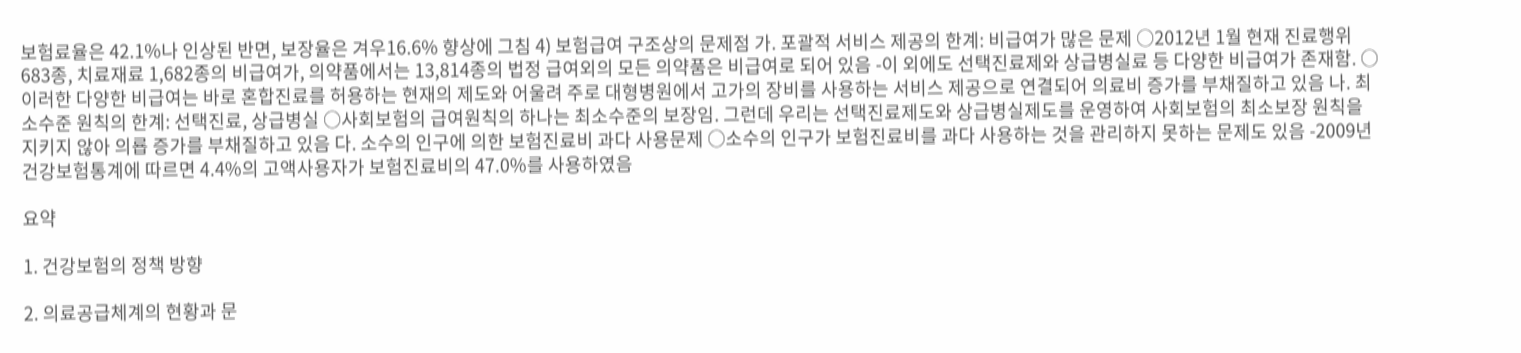보험료율은 42.1%나 인상된 반면, 보장율은 겨우16.6% 향상에 그침 4) 보험급여 구조상의 문제점 가. 포괄적 서비스 제공의 한계: 비급여가 많은 문제 ○2012년 1월 현재 진료행위 683종, 치료재료 1,682종의 비급여가, 의약품에서는 13,814종의 법정 급여외의 모든 의약품은 비급여로 되어 있음 -이 외에도 선택진료제와 상급병실료 등 다양한 비급여가 존재함. ○이러한 다양한 비급여는 바로 혼합진료를 허용하는 현재의 제도와 어울려 주로 대형병원에서 고가의 장비를 사용하는 서비스 제공으로 연결되어 의료비 증가를 부채질하고 있음 나. 최소수준 원칙의 한계: 선택진료, 상급병실 ○사회보험의 급여원칙의 하나는 최소수준의 보장임. 그런데 우리는 선택진료제도와 상급병실제도를 운영하여 사회보험의 최소보장 원칙을 지키지 않아 의룝 증가를 부채질하고 있음 다. 소수의 인구에 의한 보험진료비 과다 사용문제 ○소수의 인구가 보험진료비를 과다 사용하는 것을 관리하지 못하는 문제도 있음 -2009년 건강보험통계에 따르면 4.4%의 고액사용자가 보험진료비의 47.0%를 사용하였음

요약

1. 건강보험의 정책 방향

2. 의료공급체계의 현황과 문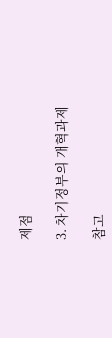제점

3. 차기정부의 개혁과제

참고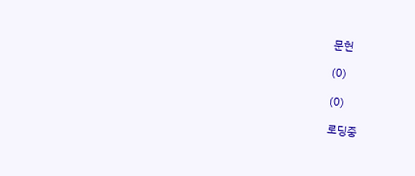문헌

(0)

(0)

로딩중